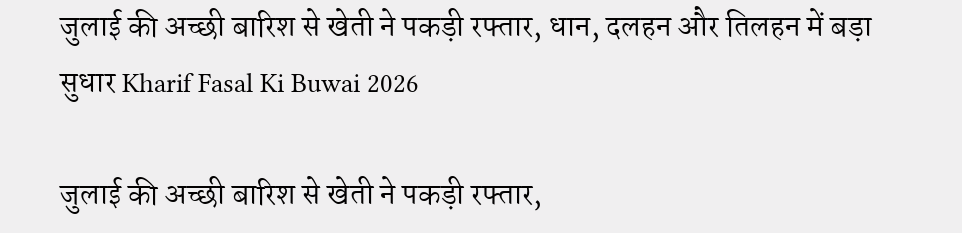जुलाई की अच्छी बारिश से खेती ने पकड़ी रफ्तार, धान, दलहन और तिलहन में बड़ा सुधार Kharif Fasal Ki Buwai 2026

जुलाई की अच्छी बारिश से खेती ने पकड़ी रफ्तार,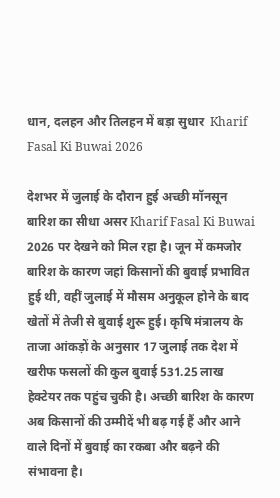धान, दलहन और तिलहन में बड़ा सुधार  Kharif Fasal Ki Buwai 2026

देशभर में जुलाई के दौरान हुई अच्छी मॉनसून बारिश का सीधा असर Kharif Fasal Ki Buwai 2026 पर देखने को मिल रहा है। जून में कमजोर बारिश के कारण जहां किसानों की बुवाई प्रभावित हुई थी, वहीं जुलाई में मौसम अनुकूल होने के बाद खेतों में तेजी से बुवाई शुरू हुई। कृषि मंत्रालय के ताजा आंकड़ों के अनुसार 17 जुलाई तक देश में खरीफ फसलों की कुल बुवाई 531.25 लाख हेक्टेयर तक पहुंच चुकी है। अच्छी बारिश के कारण अब किसानों की उम्मीदें भी बढ़ गई हैं और आने वाले दिनों में बुवाई का रकबा और बढ़ने की संभावना है।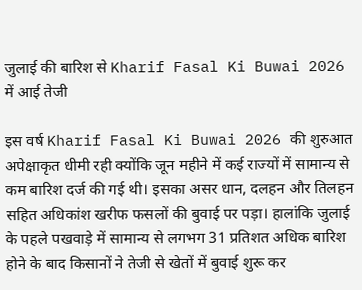जुलाई की बारिश से Kharif Fasal Ki Buwai 2026 में आई तेजी

इस वर्ष Kharif Fasal Ki Buwai 2026 की शुरुआत अपेक्षाकृत धीमी रही क्योंकि जून महीने में कई राज्यों में सामान्य से कम बारिश दर्ज की गई थी। इसका असर धान, दलहन और तिलहन सहित अधिकांश खरीफ फसलों की बुवाई पर पड़ा। हालांकि जुलाई के पहले पखवाड़े में सामान्य से लगभग 31 प्रतिशत अधिक बारिश होने के बाद किसानों ने तेजी से खेतों में बुवाई शुरू कर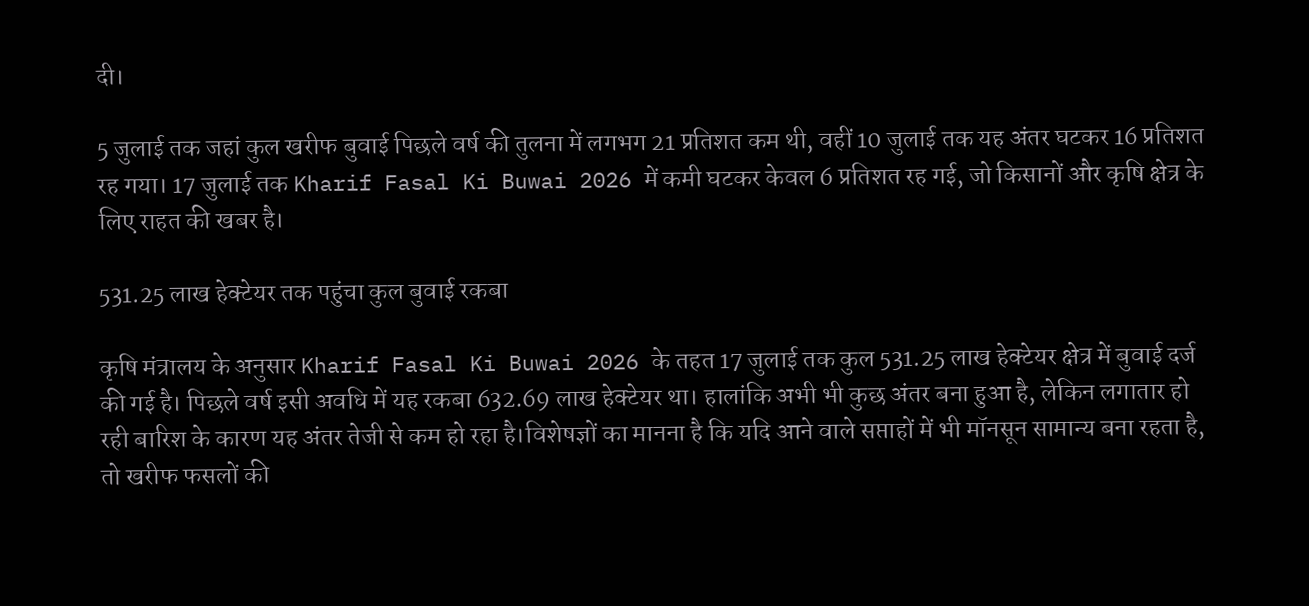दी।

5 जुलाई तक जहां कुल खरीफ बुवाई पिछले वर्ष की तुलना में लगभग 21 प्रतिशत कम थी, वहीं 10 जुलाई तक यह अंतर घटकर 16 प्रतिशत रह गया। 17 जुलाई तक Kharif Fasal Ki Buwai 2026 में कमी घटकर केवल 6 प्रतिशत रह गई, जो किसानों और कृषि क्षेत्र के लिए राहत की खबर है।

531.25 लाख हेक्टेयर तक पहुंचा कुल बुवाई रकबा

कृषि मंत्रालय के अनुसार Kharif Fasal Ki Buwai 2026 के तहत 17 जुलाई तक कुल 531.25 लाख हेक्टेयर क्षेत्र में बुवाई दर्ज की गई है। पिछले वर्ष इसी अवधि में यह रकबा 632.69 लाख हेक्टेयर था। हालांकि अभी भी कुछ अंतर बना हुआ है, लेकिन लगातार हो रही बारिश के कारण यह अंतर तेजी से कम हो रहा है।विशेषज्ञों का मानना है कि यदि आने वाले सप्ताहों में भी मॉनसून सामान्य बना रहता है, तो खरीफ फसलों की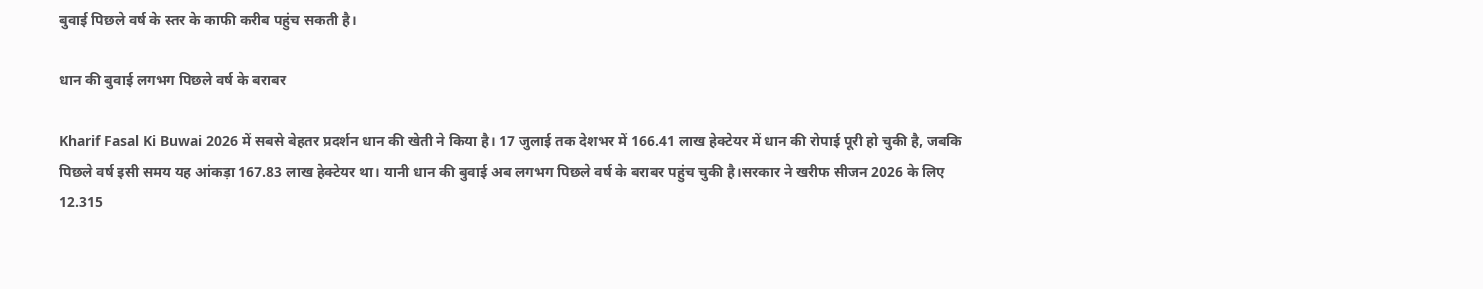बुवाई पिछले वर्ष के स्तर के काफी करीब पहुंच सकती है।

धान की बुवाई लगभग पिछले वर्ष के बराबर

Kharif Fasal Ki Buwai 2026 में सबसे बेहतर प्रदर्शन धान की खेती ने किया है। 17 जुलाई तक देशभर में 166.41 लाख हेक्टेयर में धान की रोपाई पूरी हो चुकी है, जबकि पिछले वर्ष इसी समय यह आंकड़ा 167.83 लाख हेक्टेयर था। यानी धान की बुवाई अब लगभग पिछले वर्ष के बराबर पहुंच चुकी है।सरकार ने खरीफ सीजन 2026 के लिए 12.315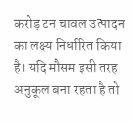करोड़ टन चावल उत्पादन का लक्ष्य निर्धारित किया है। यदि मौसम इसी तरह अनुकूल बना रहता है तो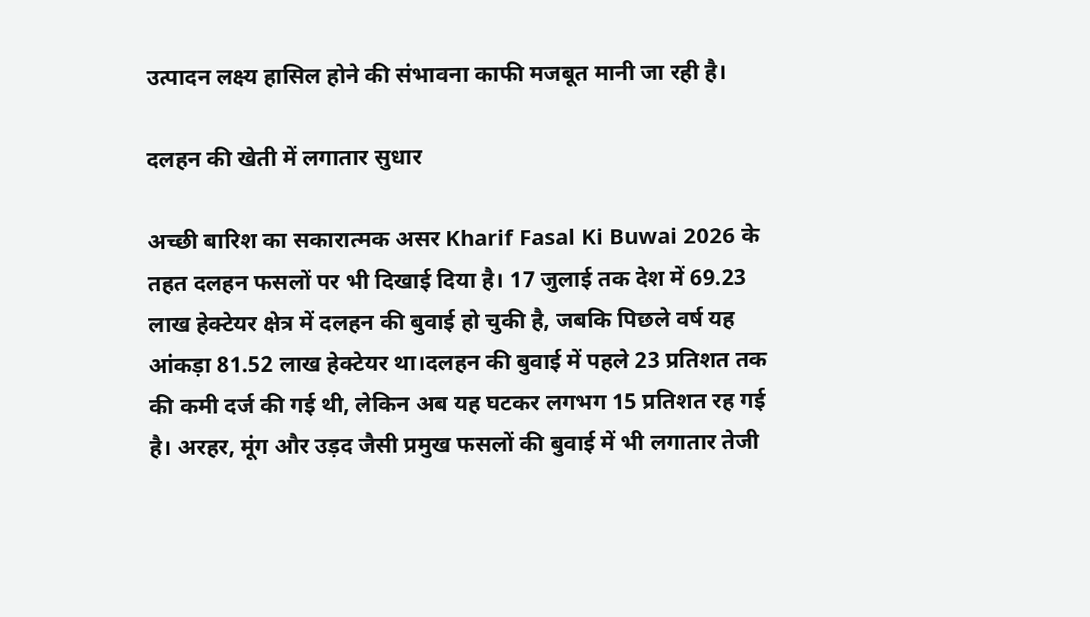उत्पादन लक्ष्य हासिल होने की संभावना काफी मजबूत मानी जा रही है।

दलहन की खेती में लगातार सुधार

अच्छी बारिश का सकारात्मक असर Kharif Fasal Ki Buwai 2026 के तहत दलहन फसलों पर भी दिखाई दिया है। 17 जुलाई तक देश में 69.23 लाख हेक्टेयर क्षेत्र में दलहन की बुवाई हो चुकी है, जबकि पिछले वर्ष यह आंकड़ा 81.52 लाख हेक्टेयर था।दलहन की बुवाई में पहले 23 प्रतिशत तक की कमी दर्ज की गई थी, लेकिन अब यह घटकर लगभग 15 प्रतिशत रह गई है। अरहर, मूंग और उड़द जैसी प्रमुख फसलों की बुवाई में भी लगातार तेजी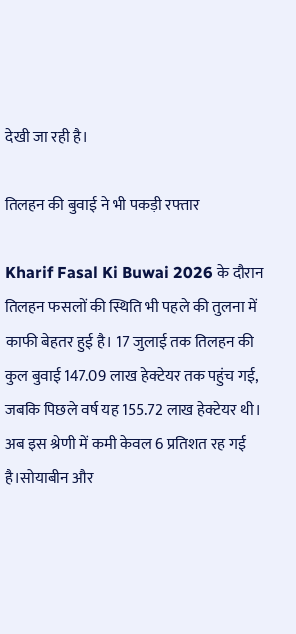देखी जा रही है।

तिलहन की बुवाई ने भी पकड़ी रफ्तार

Kharif Fasal Ki Buwai 2026 के दौरान तिलहन फसलों की स्थिति भी पहले की तुलना में काफी बेहतर हुई है। 17 जुलाई तक तिलहन की कुल बुवाई 147.09 लाख हेक्टेयर तक पहुंच गई, जबकि पिछले वर्ष यह 155.72 लाख हेक्टेयर थी। अब इस श्रेणी में कमी केवल 6 प्रतिशत रह गई है।सोयाबीन और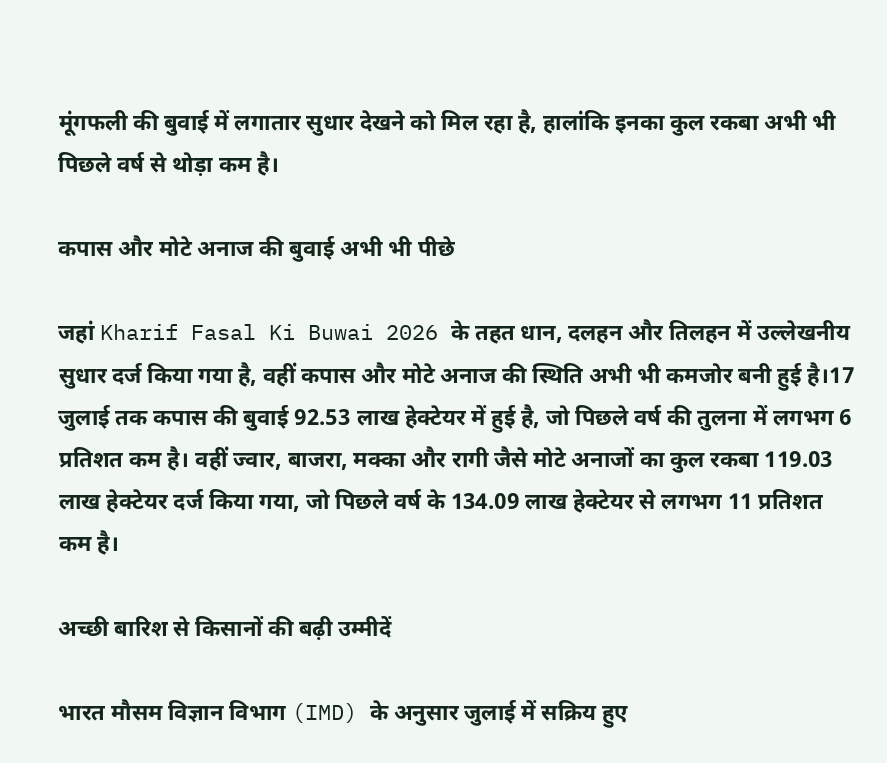मूंगफली की बुवाई में लगातार सुधार देखने को मिल रहा है, हालांकि इनका कुल रकबा अभी भी पिछले वर्ष से थोड़ा कम है।

कपास और मोटे अनाज की बुवाई अभी भी पीछे

जहां Kharif Fasal Ki Buwai 2026 के तहत धान, दलहन और तिलहन में उल्लेखनीय सुधार दर्ज किया गया है, वहीं कपास और मोटे अनाज की स्थिति अभी भी कमजोर बनी हुई है।17 जुलाई तक कपास की बुवाई 92.53 लाख हेक्टेयर में हुई है, जो पिछले वर्ष की तुलना में लगभग 6 प्रतिशत कम है। वहीं ज्वार, बाजरा, मक्का और रागी जैसे मोटे अनाजों का कुल रकबा 119.03 लाख हेक्टेयर दर्ज किया गया, जो पिछले वर्ष के 134.09 लाख हेक्टेयर से लगभग 11 प्रतिशत कम है।

अच्छी बारिश से किसानों की बढ़ी उम्मीदें

भारत मौसम विज्ञान विभाग (IMD) के अनुसार जुलाई में सक्रिय हुए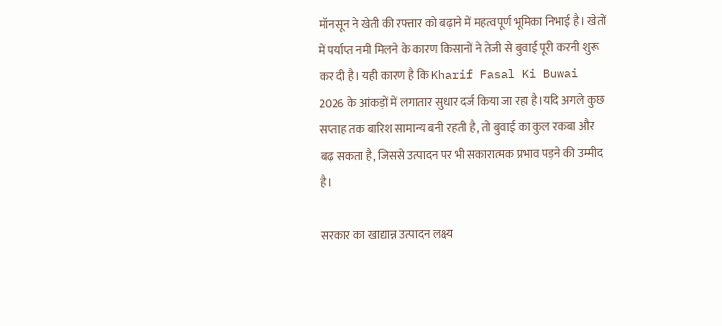मॉनसून ने खेती की रफ्तार को बढ़ाने में महत्वपूर्ण भूमिका निभाई है। खेतों में पर्याप्त नमी मिलने के कारण किसानों ने तेजी से बुवाई पूरी करनी शुरू कर दी है। यही कारण है कि Kharif Fasal Ki Buwai 2026 के आंकड़ों में लगातार सुधार दर्ज किया जा रहा है।यदि अगले कुछ सप्ताह तक बारिश सामान्य बनी रहती है, तो बुवाई का कुल रकबा और बढ़ सकता है, जिससे उत्पादन पर भी सकारात्मक प्रभाव पड़ने की उम्मीद है।

सरकार का खाद्यान्न उत्पादन लक्ष्य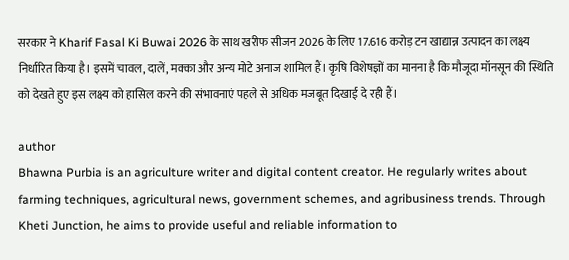सरकार ने Kharif Fasal Ki Buwai 2026 के साथ खरीफ सीजन 2026 के लिए 17.616 करोड़ टन खाद्यान्न उत्पादन का लक्ष्य निर्धारित किया है। इसमें चावल, दालें, मक्का और अन्य मोटे अनाज शामिल हैं। कृषि विशेषज्ञों का मानना है कि मौजूदा मॉनसून की स्थिति को देखते हुए इस लक्ष्य को हासिल करने की संभावनाएं पहले से अधिक मजबूत दिखाई दे रही हैं।

author
Bhawna Purbia is an agriculture writer and digital content creator. He regularly writes about farming techniques, agricultural news, government schemes, and agribusiness trends. Through Kheti Junction, he aims to provide useful and reliable information to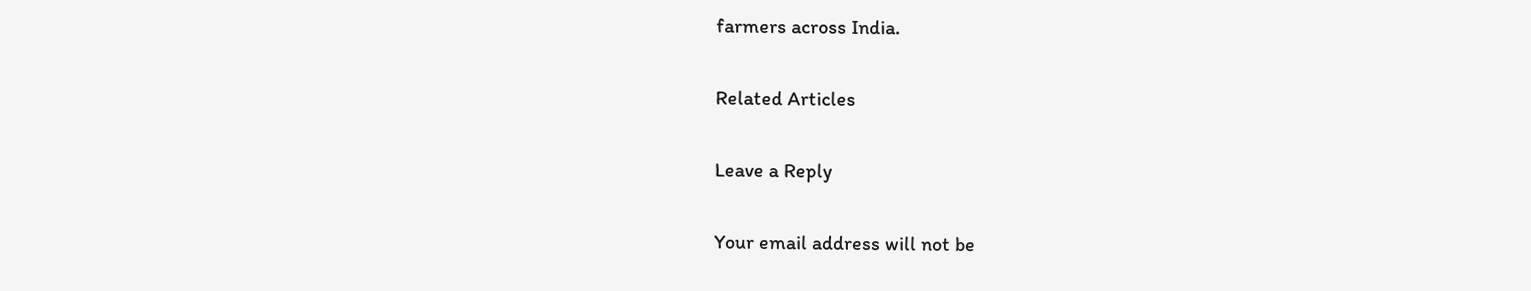farmers across India.

Related Articles

Leave a Reply

Your email address will not be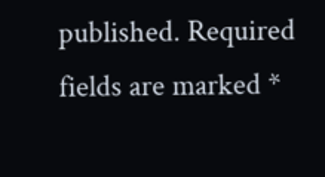published. Required fields are marked *